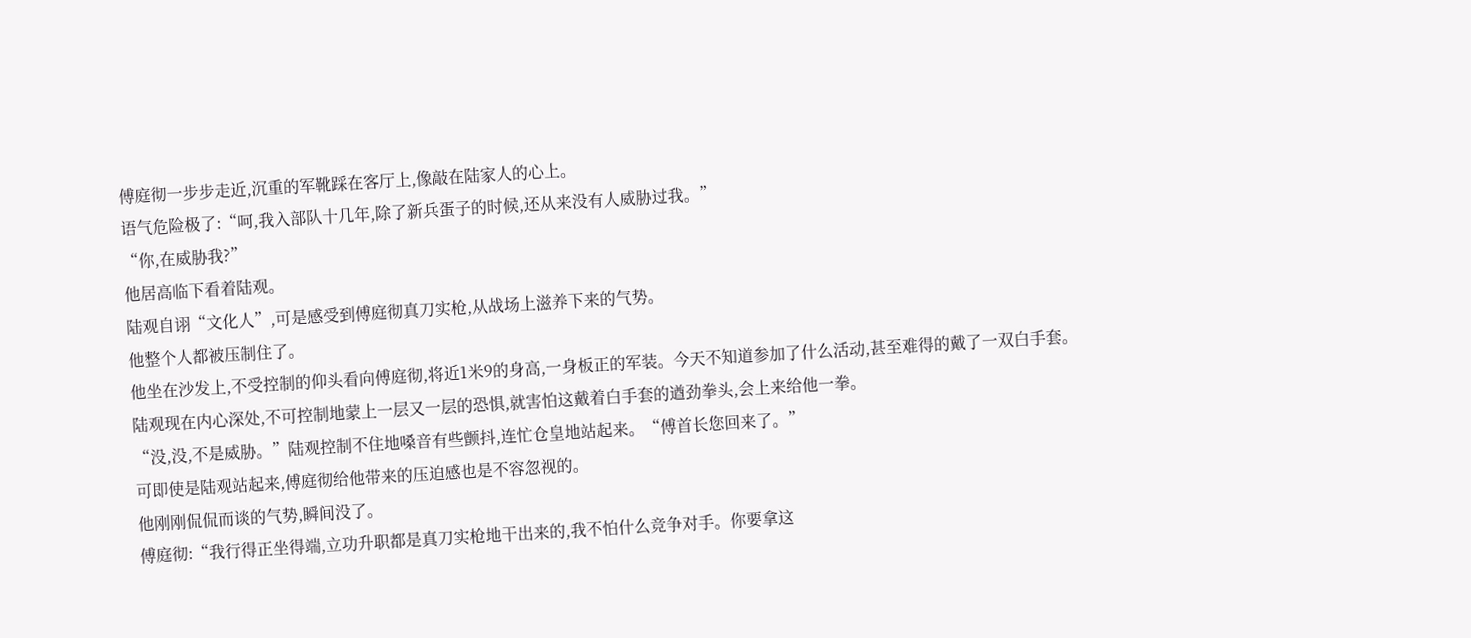傅庭彻一步步走近,沉重的军靴踩在客厅上,像敲在陆家人的心上。
语气危险极了:“呵,我入部队十几年,除了新兵蛋子的时候,还从来没有人威胁过我。”
“你,在威胁我?”
他居高临下看着陆观。
陆观自诩“文化人”,可是感受到傅庭彻真刀实枪,从战场上滋养下来的气势。
他整个人都被压制住了。
他坐在沙发上,不受控制的仰头看向傅庭彻,将近1米9的身高,一身板正的军装。今天不知道参加了什么活动,甚至难得的戴了一双白手套。
陆观现在内心深处,不可控制地蒙上一层又一层的恐惧,就害怕这戴着白手套的遒劲拳头,会上来给他一拳。
“没,没,不是威胁。”陆观控制不住地嗓音有些颤抖,连忙仓皇地站起来。“傅首长您回来了。”
可即使是陆观站起来,傅庭彻给他带来的压迫感也是不容忽视的。
他刚刚侃侃而谈的气势,瞬间没了。
傅庭彻:“我行得正坐得端,立功升职都是真刀实枪地干出来的,我不怕什么竞争对手。你要拿这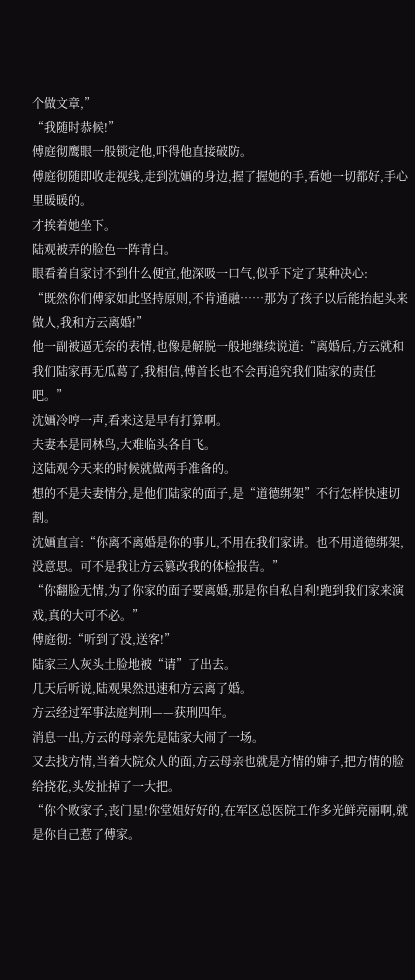个做文章,”
“我随时恭候!”
傅庭彻鹰眼一般锁定他,吓得他直接破防。
傅庭彻随即收走视线,走到沈婳的身边,握了握她的手,看她一切都好,手心里暖暖的。
才挨着她坐下。
陆观被弄的脸色一阵青白。
眼看着自家讨不到什么便宜,他深吸一口气,似乎下定了某种决心:
“既然你们傅家如此坚持原则,不肯通融……那为了孩子以后能抬起头来做人,我和方云离婚!”
他一副被逼无奈的表情,也像是解脱一般地继续说道:“离婚后,方云就和我们陆家再无瓜葛了,我相信,傅首长也不会再追究我们陆家的责任吧。”
沈婳冷哼一声,看来这是早有打算啊。
夫妻本是同林鸟,大难临头各自飞。
这陆观今天来的时候就做两手准备的。
想的不是夫妻情分,是他们陆家的面子,是“道德绑架”不行怎样快速切割。
沈婳直言:“你离不离婚是你的事儿,不用在我们家讲。也不用道德绑架,没意思。可不是我让方云篡改我的体检报告。”
“你翻脸无情,为了你家的面子要离婚,那是你自私自利!跑到我们家来演戏,真的大可不必。”
傅庭彻:“听到了没,送客!”
陆家三人灰头土脸地被“请”了出去。
几天后听说,陆观果然迅速和方云离了婚。
方云经过军事法庭判刑——获刑四年。
消息一出,方云的母亲先是陆家大闹了一场。
又去找方情,当着大院众人的面,方云母亲也就是方情的婶子,把方情的脸给挠花,头发扯掉了一大把。
“你个败家子,丧门星!你堂姐好好的,在军区总医院工作多光鲜亮丽啊,就是你自己惹了傅家。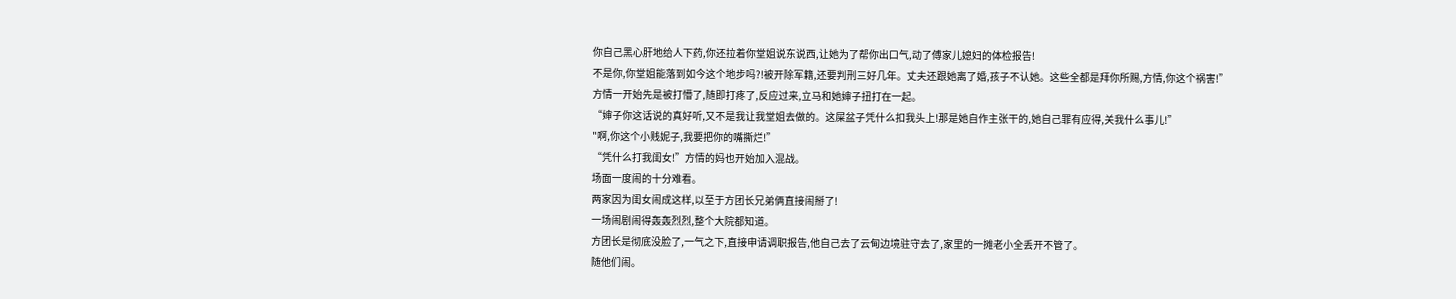你自己黑心肝地给人下药,你还拉着你堂姐说东说西,让她为了帮你出口气,动了傅家儿媳妇的体检报告!
不是你,你堂姐能落到如今这个地步吗?!被开除军籍,还要判刑三好几年。丈夫还跟她离了婚,孩子不认她。这些全都是拜你所赐,方情,你这个祸害!”
方情一开始先是被打懵了,随即打疼了,反应过来,立马和她婶子扭打在一起。
“婶子你这话说的真好听,又不是我让我堂姐去做的。这屎盆子凭什么扣我头上!那是她自作主张干的,她自己罪有应得,关我什么事儿!”
"啊,你这个小贱妮子,我要把你的嘴撕烂!”
“凭什么打我闺女!”方情的妈也开始加入混战。
场面一度闹的十分难看。
两家因为闺女闹成这样,以至于方团长兄弟俩直接闹掰了!
一场闹剧闹得轰轰烈烈,整个大院都知道。
方团长是彻底没脸了,一气之下,直接申请调职报告,他自己去了云甸边境驻守去了,家里的一摊老小全丢开不管了。
随他们闹。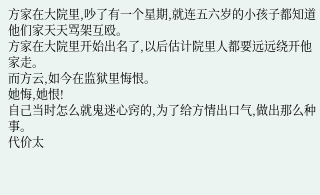方家在大院里,吵了有一个星期,就连五六岁的小孩子都知道他们家天天骂架互殴。
方家在大院里开始出名了,以后估计院里人都要远远绕开他家走。
而方云,如今在监狱里悔恨。
她悔,她恨!
自己当时怎么就鬼迷心窍的,为了给方情出口气,做出那么种事。
代价太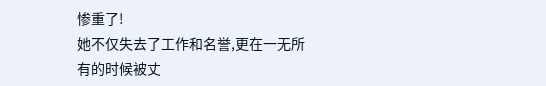惨重了!
她不仅失去了工作和名誉,更在一无所有的时候被丈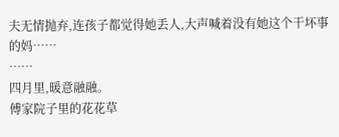夫无情抛弃,连孩子都觉得她丢人,大声喊着没有她这个干坏事的妈……
……
四月里,暖意融融。
傅家院子里的花花草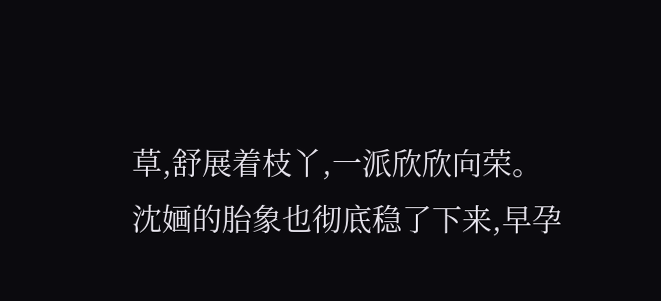草,舒展着枝丫,一派欣欣向荣。
沈婳的胎象也彻底稳了下来,早孕